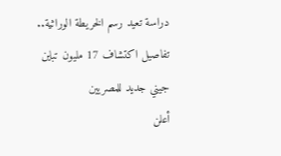دراسة تعيد رسم الخريطة الوراثية.. تفاصيل اكتشاف 17 مليون تباين جيني جديد للمصريين
أعلن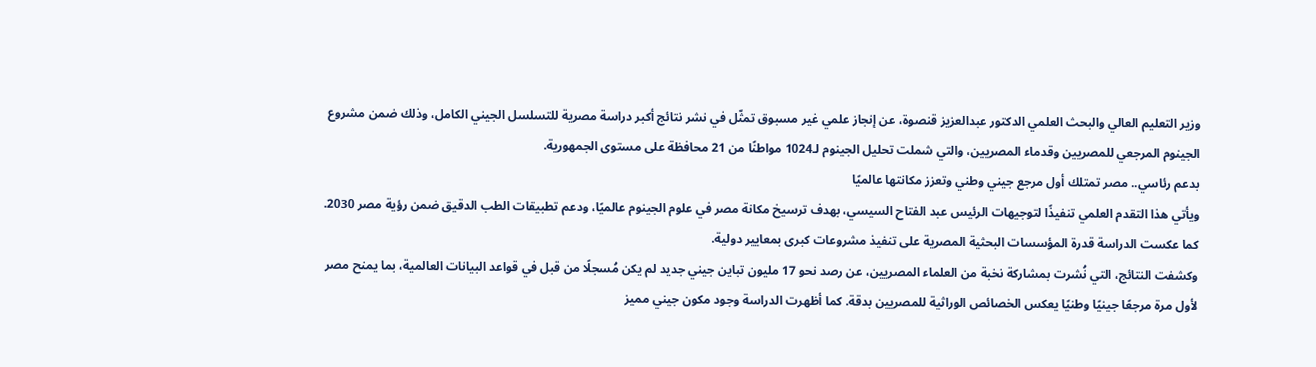وزير التعليم العالي والبحث العلمي الدكتور عبدالعزيز قنصوة، عن إنجاز علمي غير مسبوق تمثّل في نشر نتائج أكبر دراسة مصرية للتسلسل الجيني الكامل، وذلك ضمن مشروع الجينوم المرجعي للمصريين وقدماء المصريين، والتي شملت تحليل الجينوم لـ1024 مواطنًا من 21 محافظة على مستوى الجمهورية.
بدعم رئاسي.. مصر تمتلك أول مرجع جيني وطني وتعزز مكانتها عالميًا
ويأتي هذا التقدم العلمي تنفيذًا لتوجيهات الرئيس عبد الفتاح السيسي، بهدف ترسيخ مكانة مصر في علوم الجينوم عالميًا، ودعم تطبيقات الطب الدقيق ضمن رؤية مصر 2030. كما عكست الدراسة قدرة المؤسسات البحثية المصرية على تنفيذ مشروعات كبرى بمعايير دولية.
وكشفت النتائج، التي نُشرت بمشاركة نخبة من العلماء المصريين، عن رصد نحو 17 مليون تباين جيني جديد لم يكن مُسجلًا من قبل في قواعد البيانات العالمية، بما يمنح مصر لأول مرة مرجعًا جينيًا وطنيًا يعكس الخصائص الوراثية للمصريين بدقة. كما أظهرت الدراسة وجود مكون جيني مميز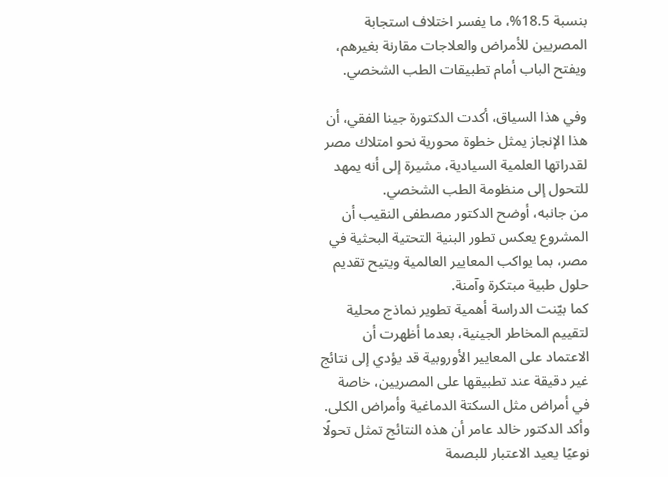بنسبة 18.5%، ما يفسر اختلاف استجابة المصريين للأمراض والعلاجات مقارنة بغيرهم، ويفتح الباب أمام تطبيقات الطب الشخصي.

وفي هذا السياق، أكدت الدكتورة جينا الفقي، أن هذا الإنجاز يمثل خطوة محورية نحو امتلاك مصر لقدراتها العلمية السيادية، مشيرة إلى أنه يمهد للتحول إلى منظومة الطب الشخصي.
من جانبه، أوضح الدكتور مصطفى النقيب أن المشروع يعكس تطور البنية التحتية البحثية في مصر، بما يواكب المعايير العالمية ويتيح تقديم حلول طبية مبتكرة وآمنة.
كما بيّنت الدراسة أهمية تطوير نماذج محلية لتقييم المخاطر الجينية، بعدما أظهرت أن الاعتماد على المعايير الأوروبية قد يؤدي إلى نتائج غير دقيقة عند تطبيقها على المصريين، خاصة في أمراض مثل السكتة الدماغية وأمراض الكلى.
وأكد الدكتور خالد عامر أن هذه النتائج تمثل تحولًا نوعيًا يعيد الاعتبار للبصمة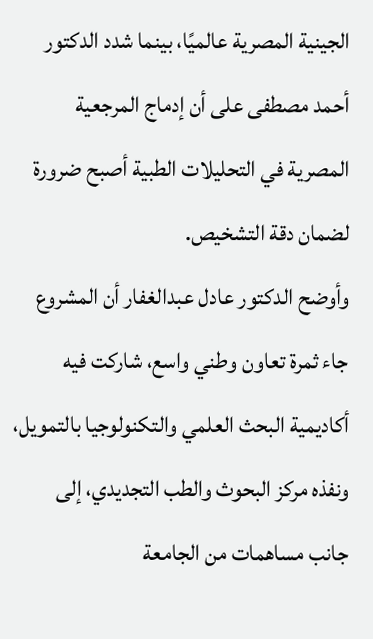الجينية المصرية عالميًا، بينما شدد الدكتور أحمد مصطفى على أن إدماج المرجعية المصرية في التحليلات الطبية أصبح ضرورة لضمان دقة التشخيص.
وأوضح الدكتور عادل عبدالغفار أن المشروع جاء ثمرة تعاون وطني واسع، شاركت فيه أكاديمية البحث العلمي والتكنولوجيا بالتمويل، ونفذه مركز البحوث والطب التجديدي، إلى جانب مساهمات من الجامعة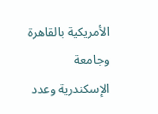الأمريكية بالقاهرة وجامعة الإسكندرية وعدد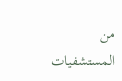من المستشفيات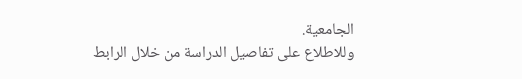الجامعية.
وللاطلاع على تفاصيل الدراسة من خلال الرابط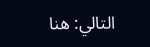التالي: هنا